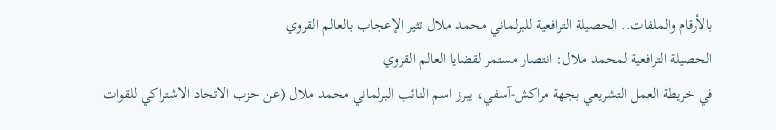بالأرقام والملفات.. الحصيلة الترافعية للبرلماني محمد ملال تثير الإعجاب بالعالم القروي
الحصيلة الترافعية لمحمد ملال: انتصار مستمر لقضايا العالم القروي
في خريطة العمل التشريعي بجهة مراكش-آسفي، يبرز اسم النائب البرلماني محمد ملال (عن حزب الاتحاد الاشتراكي للقوات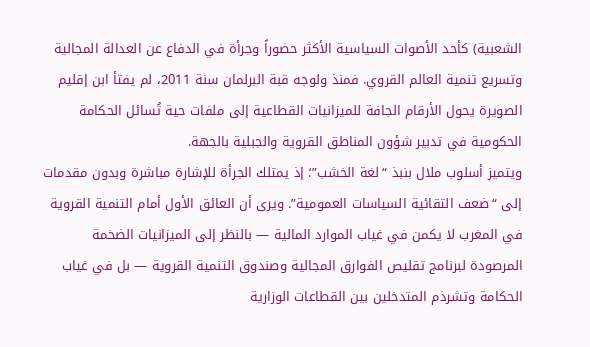الشعبية) كأحد الأصوات السياسية الأكثر حضوراً وجرأة في الدفاع عن العدالة المجالية وتسريع تنمية العالم القروي. فمنذ ولوجه قبة البرلمان سنة 2011، لم يفتأ ابن إقليم الصويرة يحول الأرقام الجافة للميزانيات القطاعية إلى ملفات حية تُسائل الحكامة الحكومية في تدبير شؤون المناطق القروية والجبلية بالجهة.
ويتميز أسلوب ملال بنبذ “لغة الخشب”؛ إذ يمتلك الجرأة للإشارة مباشرة وبدون مقدمات إلى “ضعف التقائية السياسات العمومية”. ويرى أن العائق الأول أمام التنمية القروية في المغرب لا يكمن في غياب الموارد المالية — بالنظر إلى الميزانيات الضخمة المرصودة لبرنامج تقليص الفوارق المجالية وصندوق التنمية القروية — بل في غياب الحكامة وتشرذم المتدخلين بين القطاعات الوزارية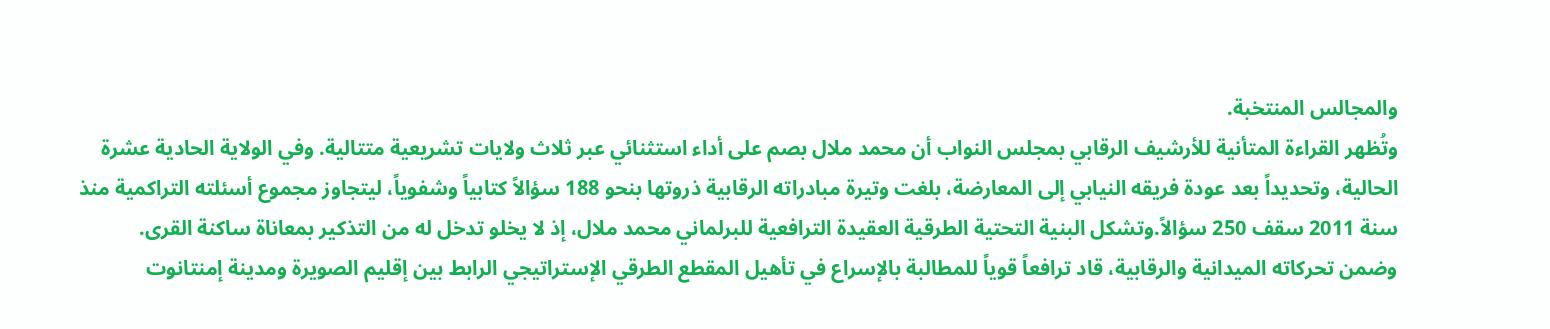والمجالس المنتخبة.
وتُظهر القراءة المتأنية للأرشيف الرقابي بمجلس النواب أن محمد ملال بصم على أداء استثنائي عبر ثلاث ولايات تشريعية متتالية. وفي الولاية الحادية عشرة الحالية، وتحديداً بعد عودة فريقه النيابي إلى المعارضة، بلغت وتيرة مبادراته الرقابية ذروتها بنحو 188 سؤالاً كتابياً وشفوياً، ليتجاوز مجموع أسئلته التراكمية منذ سنة 2011 سقف 250 سؤالاً.وتشكل البنية التحتية الطرقية العقيدة الترافعية للبرلماني محمد ملال، إذ لا يخلو تدخل له من التذكير بمعاناة ساكنة القرى.
وضمن تحركاته الميدانية والرقابية، قاد ترافعاً قوياً للمطالبة بالإسراع في تأهيل المقطع الطرقي الإستراتيجي الرابط بين إقليم الصويرة ومدينة إمنتانوت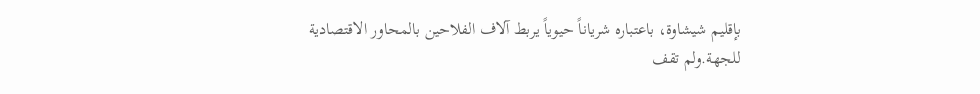بإقليم شيشاوة، باعتباره شرياناً حيوياً يربط آلاف الفلاحين بالمحاور الاقتصادية للجهة.ولم تقف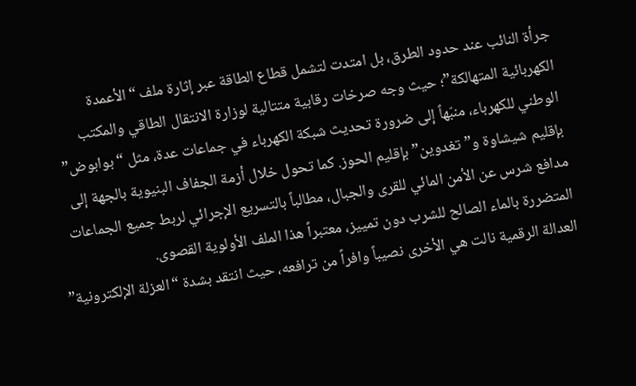جرأة النائب عند حدود الطرق، بل امتدت لتشمل قطاع الطاقة عبر إثارة ملف “الأعمدة الكهربائية المتهالكة”؛ حيث وجه صرخات رقابية متتالية لوزارة الانتقال الطاقي والمكتب الوطني للكهرباء، منبّهاً إلى ضرورة تحديث شبكة الكهرباء في جماعات عدة، مثل “بوابوض” بإقليم شيشاوة و”تغدوين” بإقليم الحوز. كما تحول خلال أزمة الجفاف البنيوية بالجهة إلى مدافع شرس عن الأمن المائي للقرى والجبال، مطالباً بالتسريع الإجرائي لربط جميع الجماعات المتضررة بالماء الصالح للشرب دون تمييز، معتبراً هذا الملف الأولوية القصوى.
العدالة الرقمية نالت هي الأخرى نصيباً وافراً من ترافعه، حيث انتقد بشدة “العزلة الإلكترونية”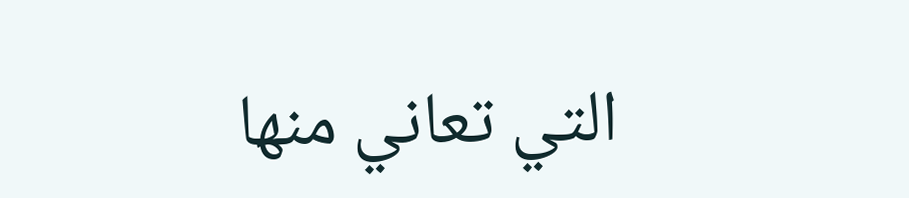التي تعاني منها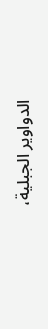الدواوير الجبلية،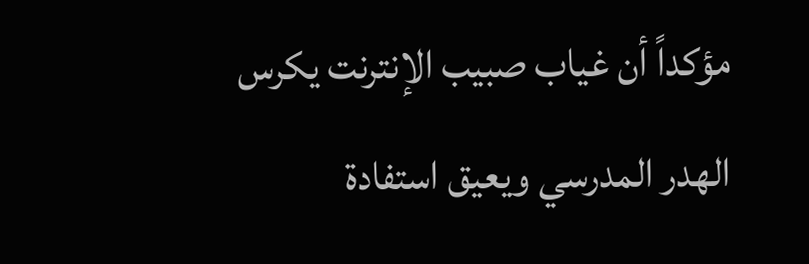مؤكداً أن غياب صبيب الإنترنت يكرس الهدر المدرسي ويعيق استفادة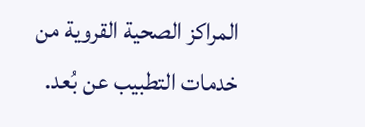المراكز الصحية القروية من خدمات التطبيب عن بُعد.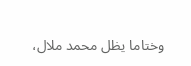وختاما يظل محمد ملال،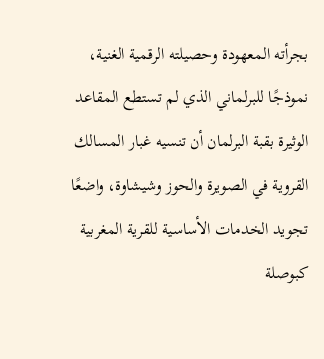بجرأته المعهودة وحصيلته الرقمية الغنية، نموذجًا للبرلماني الذي لم تستطع المقاعد الوثيرة بقبة البرلمان أن تنسيه غبار المسالك القروية في الصويرة والحوز وشيشاوة، واضعًا تجويد الخدمات الأساسية للقرية المغربية كبوصلة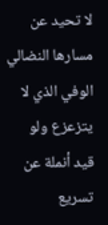لا تحيد عن مسارها النضالي الوفي الذي لا يتزعزع ولو قيد أنملة عن تسريع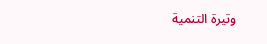وتيرة التنمية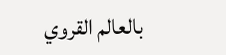بالعالم القروي